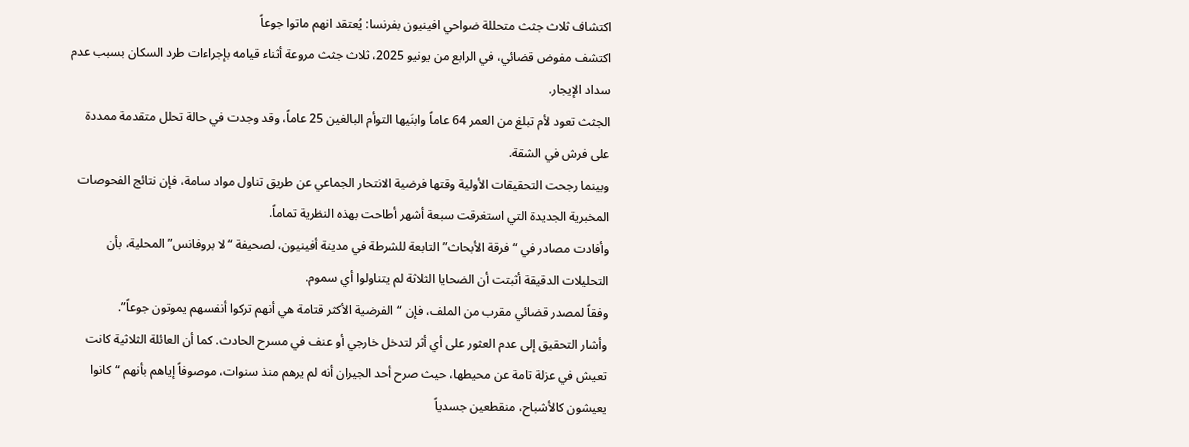اكتشاف ثلاث جثث متحللة ضواحي افينيون بفرنسا: يُعتقد انهم ماتوا جوعاً
اكتشف مفوض قضائي، في الرابع من يونيو 2025، ثلاث جثث مروعة أثناء قيامه بإجراءات طرد السكان بسبب عدم سداد الإيجار.
الجثث تعود لأم تبلغ من العمر 64 عاماً وابنَيها التوأم البالغين 25 عاماً، وقد وجدت في حالة تحلل متقدمة ممددة على فرش في الشقة.
وبينما رجحت التحقيقات الأولية وقتها فرضية الانتحار الجماعي عن طريق تناول مواد سامة، فإن نتائج الفحوصات المخبرية الجديدة التي استغرقت سبعة أشهر أطاحت بهذه النظرية تماماً.
وأفادت مصادر في “فرقة الأبحاث” التابعة للشرطة في مدينة أفينيون، لصحيفة “لا بروفانس” المحلية، بأن التحليلات الدقيقة أثبتت أن الضحايا الثلاثة لم يتناولوا أي سموم.
وفقاً لمصدر قضائي مقرب من الملف، فإن “الفرضية الأكثر قتامة هي أنهم تركوا أنفسهم يموتون جوعاً”.
وأشار التحقيق إلى عدم العثور على أي أثر لتدخل خارجي أو عنف في مسرح الحادث. كما أن العائلة الثلاثية كانت تعيش في عزلة تامة عن محيطها، حيث صرح أحد الجيران أنه لم يرهم منذ سنوات، موصوفاً إياهم بأنهم “كانوا يعيشون كالأشباح، منقطعين جسدياً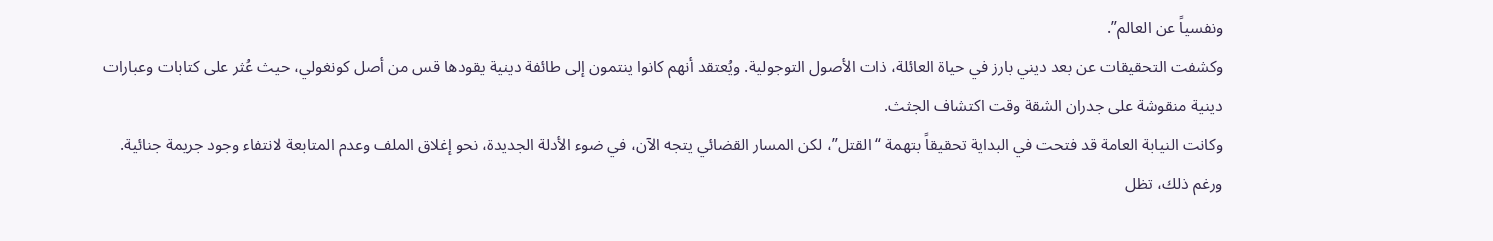ونفسياً عن العالم”.
وكشفت التحقيقات عن بعد ديني بارز في حياة العائلة، ذات الأصول التوجولية. ويُعتقد أنهم كانوا ينتمون إلى طائفة دينية يقودها قس من أصل كونغولي، حيث عُثر على كتابات وعبارات دينية منقوشة على جدران الشقة وقت اكتشاف الجثث.
وكانت النيابة العامة قد فتحت في البداية تحقيقاً بتهمة “القتل”، لكن المسار القضائي يتجه الآن، في ضوء الأدلة الجديدة، نحو إغلاق الملف وعدم المتابعة لانتفاء وجود جريمة جنائية.
ورغم ذلك، تظل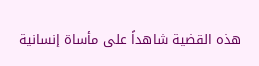هذه القضية شاهداً على مأساة إنسانية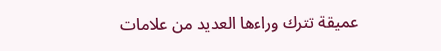عميقة تترك وراءها العديد من علامات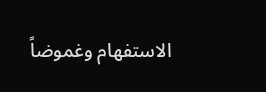الاستفهام وغموضاً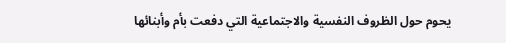يحوم حول الظروف النفسية والاجتماعية التي دفعت بأم وأبنائها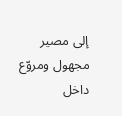إلى مصير مجهول ومروّع داخل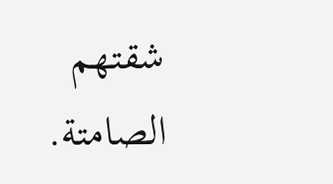شقتهم الصامتة.